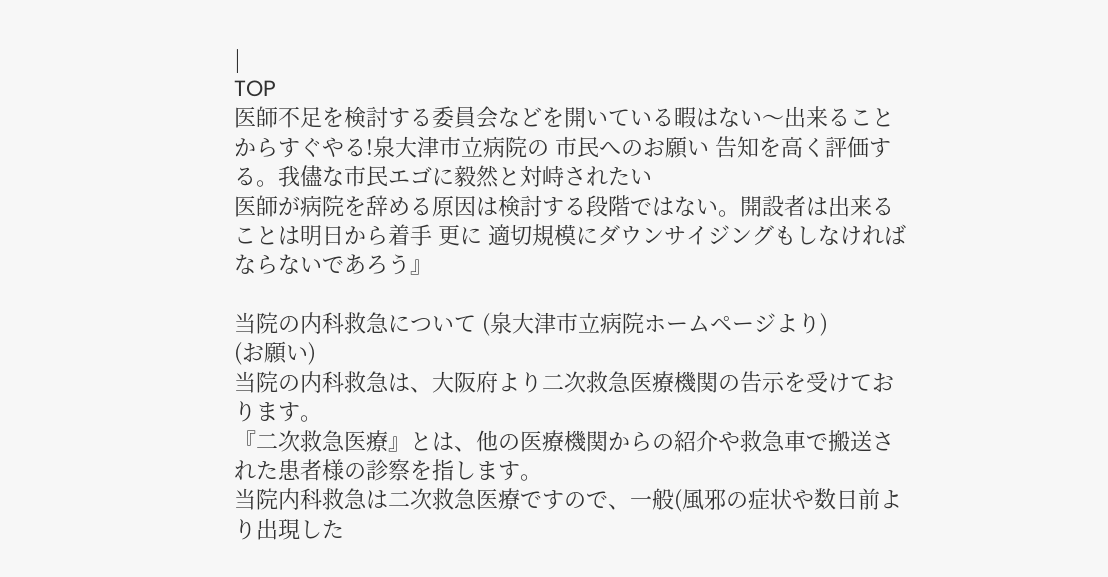|
TOP
医師不足を検討する委員会などを開いている暇はない〜出来ることからすぐやる!泉大津市立病院の 市民へのお願い 告知を高く評価する。我儘な市民エゴに毅然と対峙されたい
医師が病院を辞める原因は検討する段階ではない。開設者は出来ることは明日から着手 更に 適切規模にダウンサイジングもしなければならないであろう』

当院の内科救急について (泉大津市立病院ホームページより)
(お願い)
当院の内科救急は、大阪府より二次救急医療機関の告示を受けております。
『二次救急医療』とは、他の医療機関からの紹介や救急車で搬送された患者様の診察を指します。
当院内科救急は二次救急医療ですので、一般(風邪の症状や数日前より出現した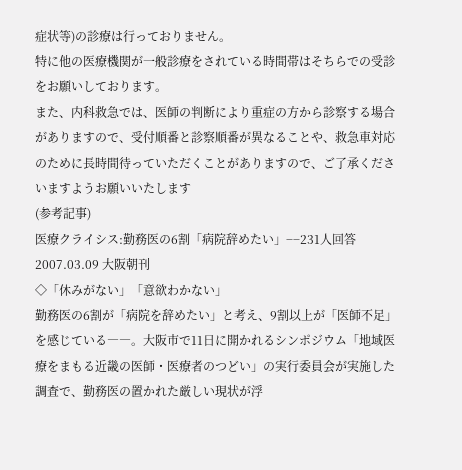症状等)の診療は行っておりません。
特に他の医療機関が一般診療をされている時間帯はそちらでの受診をお願いしております。
また、内科救急では、医師の判断により重症の方から診察する場合がありますので、受付順番と診察順番が異なることや、救急車対応のために長時間待っていただくことがありますので、ご了承くださいますようお願いいたします
(参考記事)
医療クライシス:勤務医の6割「病院辞めたい」−−231人回答
2007.03.09 大阪朝刊
◇「休みがない」「意欲わかない」
勤務医の6割が「病院を辞めたい」と考え、9割以上が「医師不足」を感じている――。大阪市で11日に開かれるシンポジウム「地域医療をまもる近畿の医師・医療者のつどい」の実行委員会が実施した調査で、勤務医の置かれた厳しい現状が浮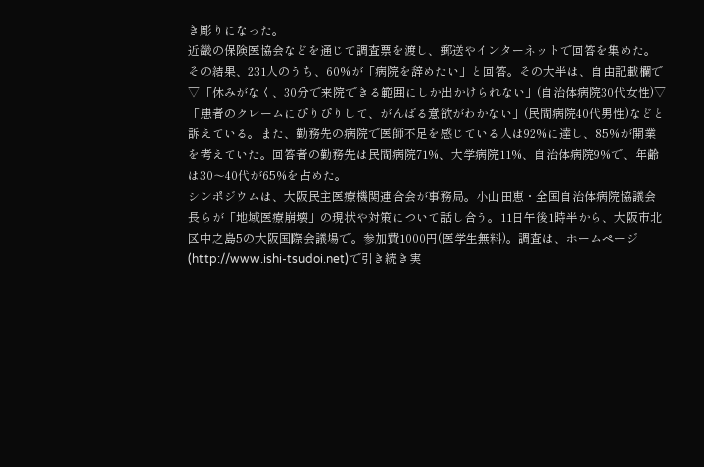き彫りになった。
近畿の保険医協会などを通じて調査票を渡し、郵送やインターネットで回答を集めた。その結果、231人のうち、60%が「病院を辞めたい」と回答。その大半は、自由記載欄で▽「休みがなく、30分で来院できる範囲にしか出かけられない」(自治体病院30代女性)▽「患者のクレームにぴりぴりして、がんばる意欲がわかない」(民間病院40代男性)などと訴えている。また、勤務先の病院で医師不足を感じている人は92%に達し、85%が開業を考えていた。回答者の勤務先は民間病院71%、大学病院11%、自治体病院9%で、年齢は30〜40代が65%を占めた。
シンポジウムは、大阪民主医療機関連合会が事務局。小山田恵・全国自治体病院協議会長らが「地域医療崩壊」の現状や対策について話し合う。11日午後1時半から、大阪市北区中之島5の大阪国際会議場で。参加費1000円(医学生無料)。調査は、ホームページ(http://www.ishi‐tsudoi.net)で引き続き実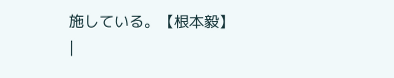施している。【根本毅】
|